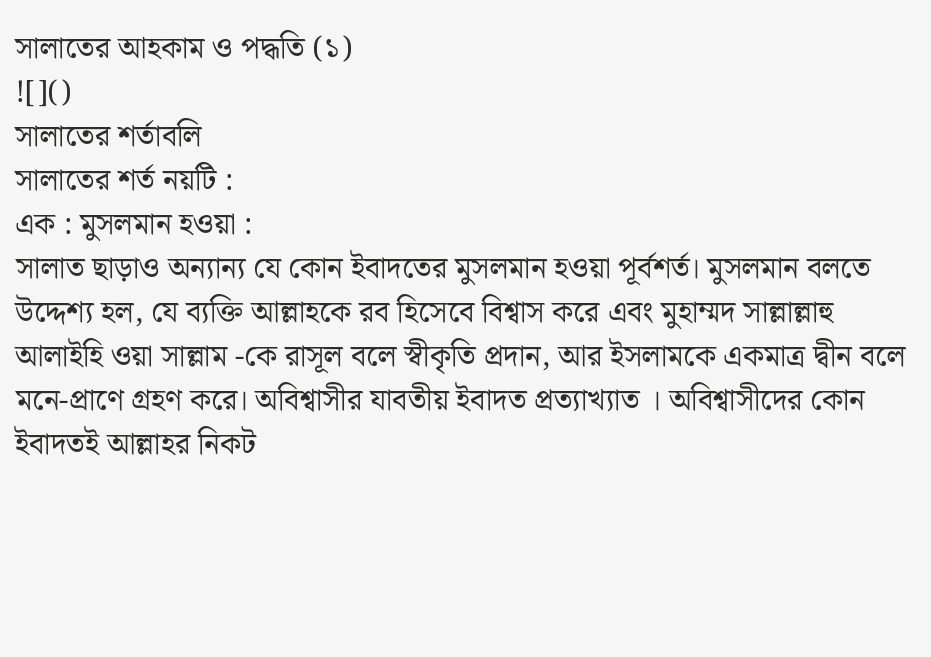সালাতের আহকাম ও পদ্ধতি (১)
![]()
সালাতের শর্তাবলি
সালাতের শর্ত নয়টি :
এক : মুসলমান হওয়া :
সালাত ছাড়াও অন্যান্য যে কোন ইবাদতের মুসলমান হওয়া পূর্বশর্ত। মুসলমান বলতে উদ্দেশ্য হল, যে ব্যক্তি আল্লাহকে রব হিসেবে বিশ্বাস করে এবং মুহাম্মদ সাল্লাল্লাহু আলাইহি ওয়া সাল্লাম -কে রাসূল বলে স্বীকৃতি প্রদান, আর ইসলামকে একমাত্র দ্বীন বলে মনে-প্রাণে গ্রহণ করে। অবিশ্বাসীর যাবতীয় ইবাদত প্রত্যাখ্যাত । অবিশ্বাসীদের কোন ইবাদতই আল্লাহর নিকট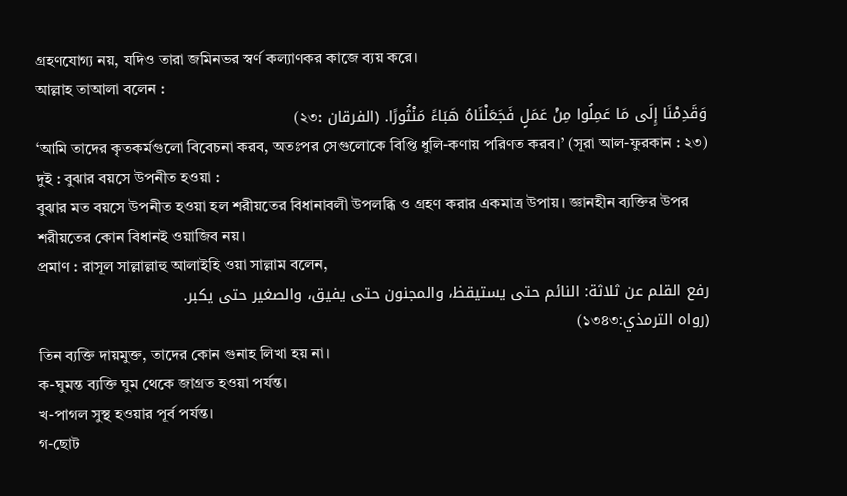গ্রহণযোগ্য নয়, যদিও তারা জমিনভর স্বর্ণ কল্যাণকর কাজে ব্যয় করে।
আল্লাহ তাআলা বলেন :
وَقَدِمْنَا إِلَى مَا عَمِلُوا مِنْ عَمَلٍ فَجَعَلْنَاهُ هَبَاءً مَنْثُورًا. (الفرقان :২৩)
‘আমি তাদের কৃতকর্মগুলো বিবেচনা করব, অতঃপর সেগুলোকে বিপ্তি ধুলি-কণায় পরিণত করব।’ (সূরা আল-ফুরকান : ২৩)
দুই : বুঝার বয়সে উপনীত হওয়া :
বুঝার মত বয়সে উপনীত হওয়া হল শরীয়তের বিধানাবলী উপলব্ধি ও গ্রহণ করার একমাত্র উপায়। জ্ঞানহীন ব্যক্তির উপর শরীয়তের কোন বিধানই ওয়াজিব নয়।
প্রমাণ : রাসূল সাল্লাল্লাহু আলাইহি ওয়া সাল্লাম বলেন,
رفع القلم عن ثلاثة: النائم حتى يستيقظ، والمجنون حتى يفيق، والصغير حتى يكبر.
(رواه الترمذي:১৩৪৩)
তিন ব্যক্তি দায়মুক্ত, তাদের কোন গুনাহ লিখা হয় না।
ক-ঘুমন্ত ব্যক্তি ঘুম থেকে জাগ্রত হওয়া পর্যন্ত।
খ-পাগল সুস্থ হওয়ার পূর্ব পর্যন্ত।
গ-ছোট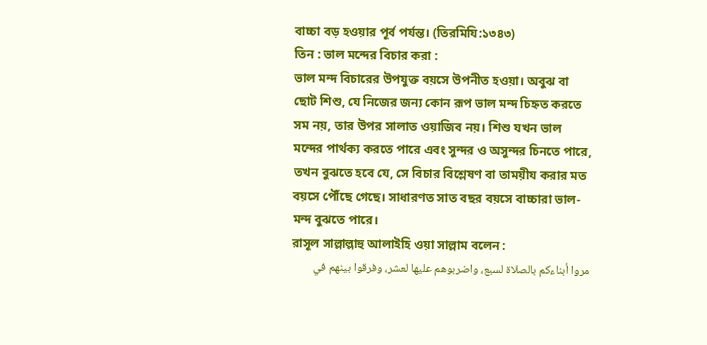বাচ্চা বড় হওয়ার পূর্ব পর্যন্ত। (তিরমিযি:১৩৪৩)
তিন : ভাল মন্দের বিচার করা :
ভাল মন্দ বিচারের উপযুক্ত বয়সে উপনীত হওয়া। অবুঝ বা ছোট শিশু, যে নিজের জন্য কোন রূপ ভাল মন্দ চিহ্নত করতে সম নয়, তার উপর সালাত ওয়াজিব নয়। শিশু যখন ভাল মন্দের পার্থক্য করতে পারে এবং সুন্দর ও অসুন্দর চিনতে পারে, তখন বুঝতে হবে যে, সে বিচার বিশ্লেষণ বা তাময়ীয করার মত বয়সে পৌঁছে গেছে। সাধারণত সাত বছর বয়সে বাচ্চারা ভাল-মন্দ বুঝতে পারে।
রাসূল সাল্লাল্লাহু আলাইহি ওয়া সাল্লাম বলেন :
مروا أبناءكم بالصلاة لسبع، واضربوهم عليها لعشر، وفرقوا بينهم في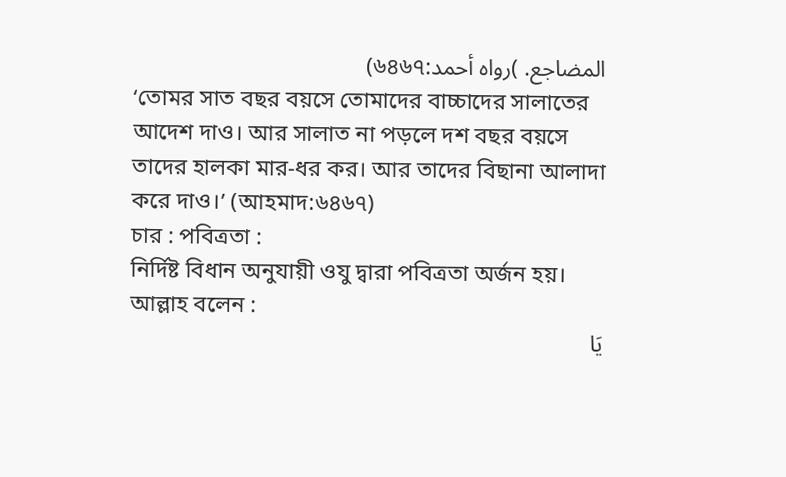المضاجع. )رواه أحمد:৬৪৬৭)
‘তোমর সাত বছর বয়সে তোমাদের বাচ্চাদের সালাতের আদেশ দাও। আর সালাত না পড়লে দশ বছর বয়সে তাদের হালকা মার-ধর কর। আর তাদের বিছানা আলাদা করে দাও।’ (আহমাদ:৬৪৬৭)
চার : পবিত্রতা :
নির্দিষ্ট বিধান অনুযায়ী ওযু দ্বারা পবিত্রতা অর্জন হয়।
আল্লাহ বলেন :
يَا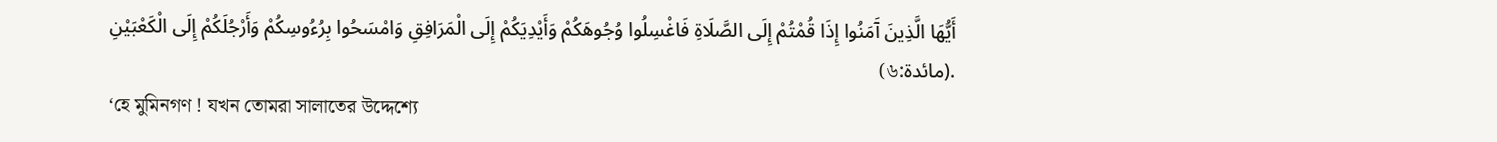أَيُّهَا الَّذِينَ آَمَنُوا إِذَا قُمْتُمْ إِلَى الصَّلَاةِ فَاغْسِلُوا وُجُوهَكُمْ وَأَيْدِيَكُمْ إِلَى الْمَرَافِقِ وَامْسَحُوا بِرُءُوسِكُمْ وَأَرْجُلَكُمْ إِلَى الْكَعْبَيْنِ .(مائدة:৬)
‘হে মুমিনগণ ! যখন তোমরা সালাতের উদ্দেশ্যে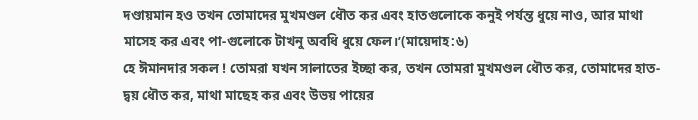দণ্ডায়মান হও তখন তোমাদের মুখমণ্ডল ধৌত কর এবং হাতগুলোকে কনুই পর্যন্ত ধুয়ে নাও, আর মাথা মাসেহ কর এবং পা-গুলোকে টাখনু অবধি ধুয়ে ফেল।’(মায়েদাহ:৬)
হে ঈমানদার সকল ! তোমরা যখন সালাতের ইচ্ছা কর, তখন তোমরা মুখমণ্ডল ধৌত কর, তোমাদের হাত-দ্বয় ধৌত কর, মাথা মাছেহ কর এবং উভয় পায়ের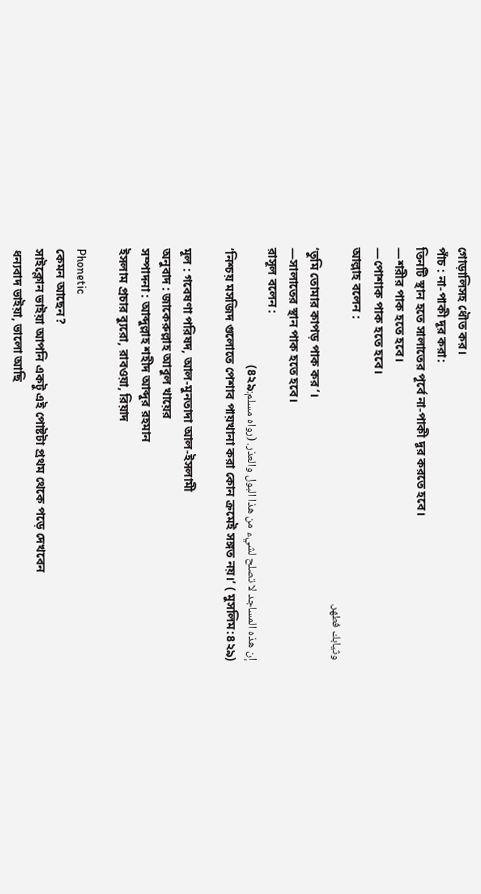গোড়ালিসহ ধৌত কর।
পাঁচ : না-পাকী দূর করা:
তিনটি স্থান হতে সালাতের পূর্বে না-পাকী দূর করতে হবে।
—শরীর পাক হতে হবে।
—পোশাক পাক হতে হবে।
আল্লাহ বলেন :
وثيابك فطهر.
‘তুমি তোমার কাপড় পাক কর’।
—সালাতের স্থান পাক হতে হবে।
রাসূল বলেন :
إن هذه المساجد لا تصلح لشيء من هذا البول والعذر. (رواه مسلم:৪২৯)
‘নিশ্চয় মসজিদ গুলোতে পেশাব পায়খানা করা কোন ক্রমেই সঙ্গত নয়।’ ( মুসলিম:৪২৯)

মূল : গবেষণা পরিষদ, আল-মুনতাদা আল-ইসলামী
অনুবাদ : জাকেরুল্লাহ আবুল খায়ের
সম্পাদনা : আব্দুল্লাহ শহীদ আব্দুর রহমান
ইসলাম প্রচার ব্যুরো, রাবওয়া, রিয়াদ

Phonetic
কেমন আছেন?
সাইক্লোন ভাইয়া আপনি একটু এই পোষ্টটা প্রথম থেকে পড়ে দেখবেন
ধন্যবাদ ভাইয়া, ভালো আছি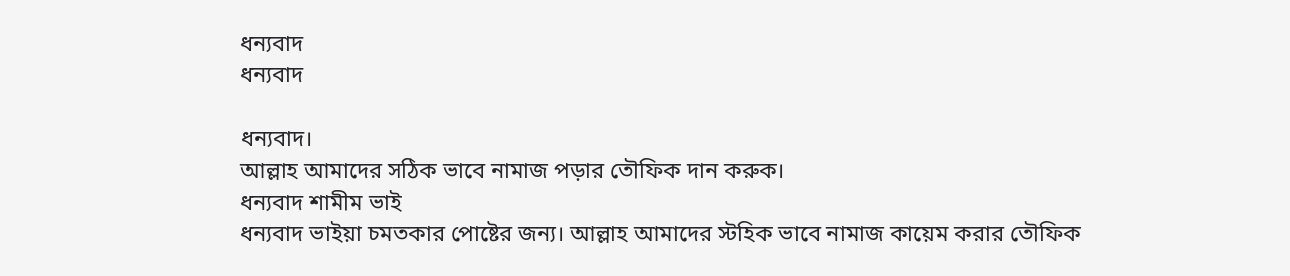ধন্যবাদ
ধন্যবাদ

ধন্যবাদ।
আল্লাহ আমাদের সঠিক ভাবে নামাজ পড়ার তৌফিক দান করুক।
ধন্যবাদ শামীম ভাই
ধন্যবাদ ভাইয়া চমতকার পোষ্টের জন্য। আল্লাহ আমাদের স্টহিক ভাবে নামাজ কায়েম করার তৌফিক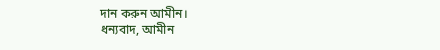দান করুন আমীন।
ধন্যবাদ, আমীন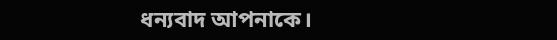ধন্যবাদ আপনাকে।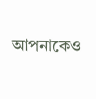আপনাকেও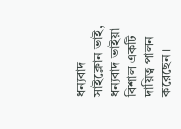ধন্যবাদ সাইক্লোন ভাই,
ধন্যবাদ ভাইয়া
বিশাল একটি দায়িত্ব পালন করেছেন।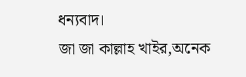ধন্যবাদ।
জা জা কাল্লাহ খাইর,অনেক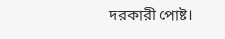দরকারী পোষ্ট।